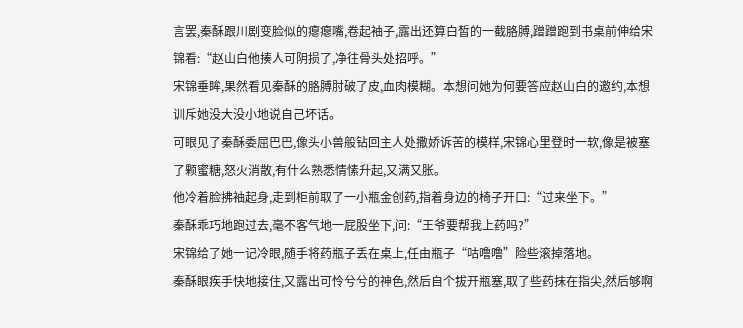言罢,秦酥跟川剧变脸似的瘪瘪嘴,卷起袖子,露出还算白皙的一截胳膊,蹭蹭跑到书桌前伸给宋锦看:“赵山白他揍人可阴损了,净往骨头处招呼。”
宋锦垂眸,果然看见秦酥的胳膊肘破了皮,血肉模糊。本想问她为何要答应赵山白的邀约,本想训斥她没大没小地说自己坏话。
可眼见了秦酥委屈巴巴,像头小兽般钻回主人处撒娇诉苦的模样,宋锦心里登时一软,像是被塞了颗蜜糖,怒火消散,有什么熟悉情愫升起,又满又胀。
他冷着脸拂袖起身,走到柜前取了一小瓶金创药,指着身边的椅子开口:“过来坐下。”
秦酥乖巧地跑过去,毫不客气地一屁股坐下,问:“王爷要帮我上药吗?”
宋锦给了她一记冷眼,随手将药瓶子丢在桌上,任由瓶子“咕噜噜”险些滚掉落地。
秦酥眼疾手快地接住,又露出可怜兮兮的神色,然后自个拔开瓶塞,取了些药抹在指尖,然后够啊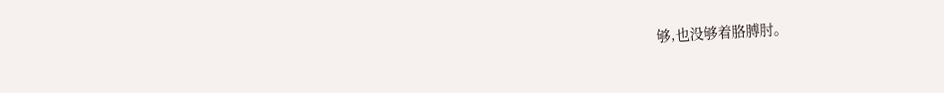够,也没够着胳膊肘。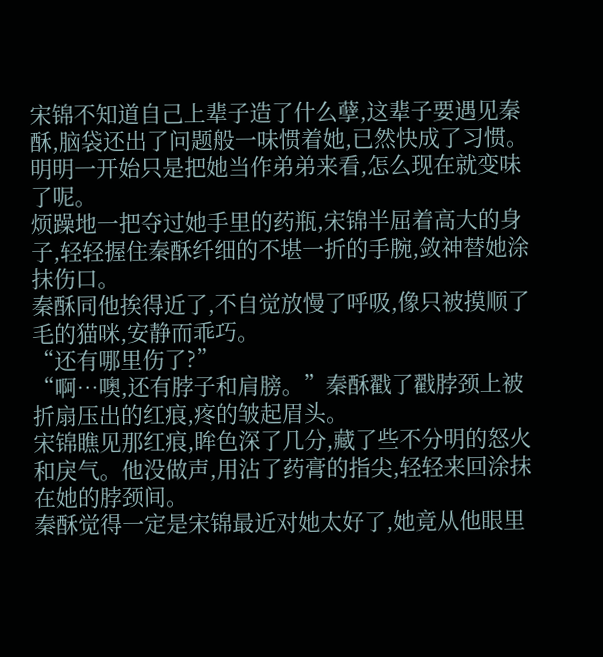宋锦不知道自己上辈子造了什么孽,这辈子要遇见秦酥,脑袋还出了问题般一味惯着她,已然快成了习惯。
明明一开始只是把她当作弟弟来看,怎么现在就变味了呢。
烦躁地一把夺过她手里的药瓶,宋锦半屈着高大的身子,轻轻握住秦酥纤细的不堪一折的手腕,敛神替她涂抹伤口。
秦酥同他挨得近了,不自觉放慢了呼吸,像只被摸顺了毛的猫咪,安静而乖巧。
“还有哪里伤了?”
“啊…噢,还有脖子和肩膀。”秦酥戳了戳脖颈上被折扇压出的红痕,疼的皱起眉头。
宋锦瞧见那红痕,眸色深了几分,藏了些不分明的怒火和戾气。他没做声,用沾了药膏的指尖,轻轻来回涂抹在她的脖颈间。
秦酥觉得一定是宋锦最近对她太好了,她竟从他眼里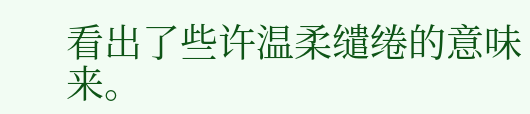看出了些许温柔缱绻的意味来。